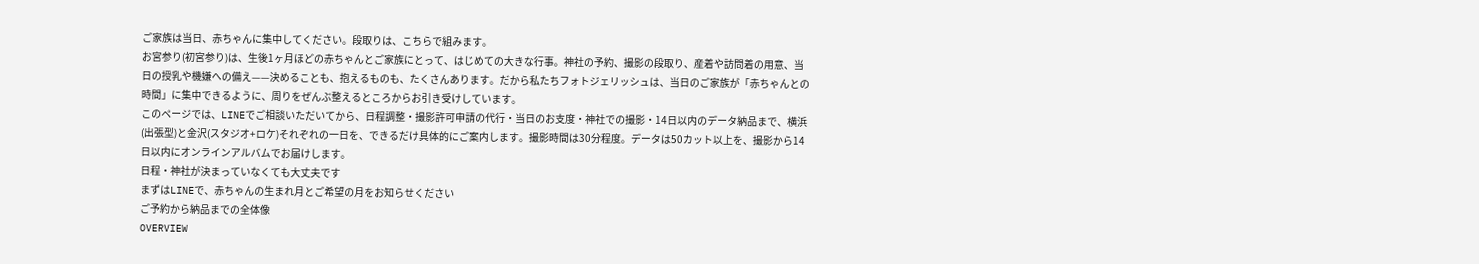ご家族は当日、赤ちゃんに集中してください。段取りは、こちらで組みます。
お宮参り(初宮参り)は、生後1ヶ月ほどの赤ちゃんとご家族にとって、はじめての大きな行事。神社の予約、撮影の段取り、産着や訪問着の用意、当日の授乳や機嫌への備え——決めることも、抱えるものも、たくさんあります。だから私たちフォトジェリッシュは、当日のご家族が「赤ちゃんとの時間」に集中できるように、周りをぜんぶ整えるところからお引き受けしています。
このページでは、LINEでご相談いただいてから、日程調整・撮影許可申請の代行・当日のお支度・神社での撮影・14日以内のデータ納品まで、横浜(出張型)と金沢(スタジオ+ロケ)それぞれの一日を、できるだけ具体的にご案内します。撮影時間は30分程度。データは50カット以上を、撮影から14日以内にオンラインアルバムでお届けします。
日程・神社が決まっていなくても大丈夫です
まずはLINEで、赤ちゃんの生まれ月とご希望の月をお知らせください
ご予約から納品までの全体像
OVERVIEW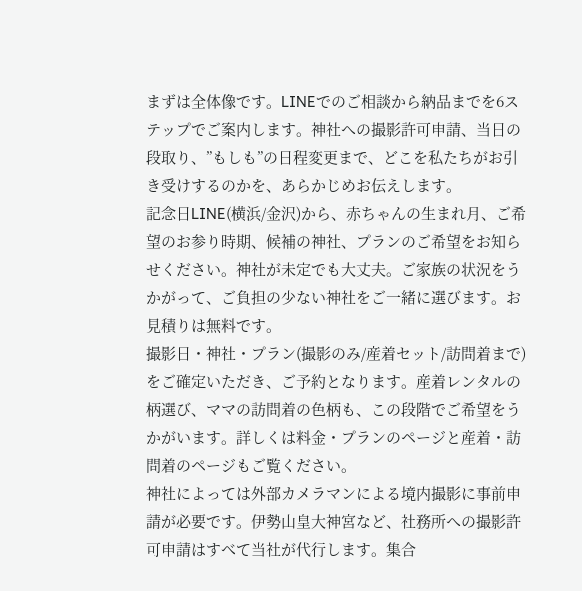まずは全体像です。LINEでのご相談から納品までを6ステップでご案内します。神社への撮影許可申請、当日の段取り、”もしも”の日程変更まで、どこを私たちがお引き受けするのかを、あらかじめお伝えします。
記念日LINE(横浜/金沢)から、赤ちゃんの生まれ月、ご希望のお参り時期、候補の神社、プランのご希望をお知らせください。神社が未定でも大丈夫。ご家族の状況をうかがって、ご負担の少ない神社をご一緒に選びます。お見積りは無料です。
撮影日・神社・プラン(撮影のみ/産着セット/訪問着まで)をご確定いただき、ご予約となります。産着レンタルの柄選び、ママの訪問着の色柄も、この段階でご希望をうかがいます。詳しくは料金・プランのページと産着・訪問着のページもご覧ください。
神社によっては外部カメラマンによる境内撮影に事前申請が必要です。伊勢山皇大神宮など、社務所への撮影許可申請はすべて当社が代行します。集合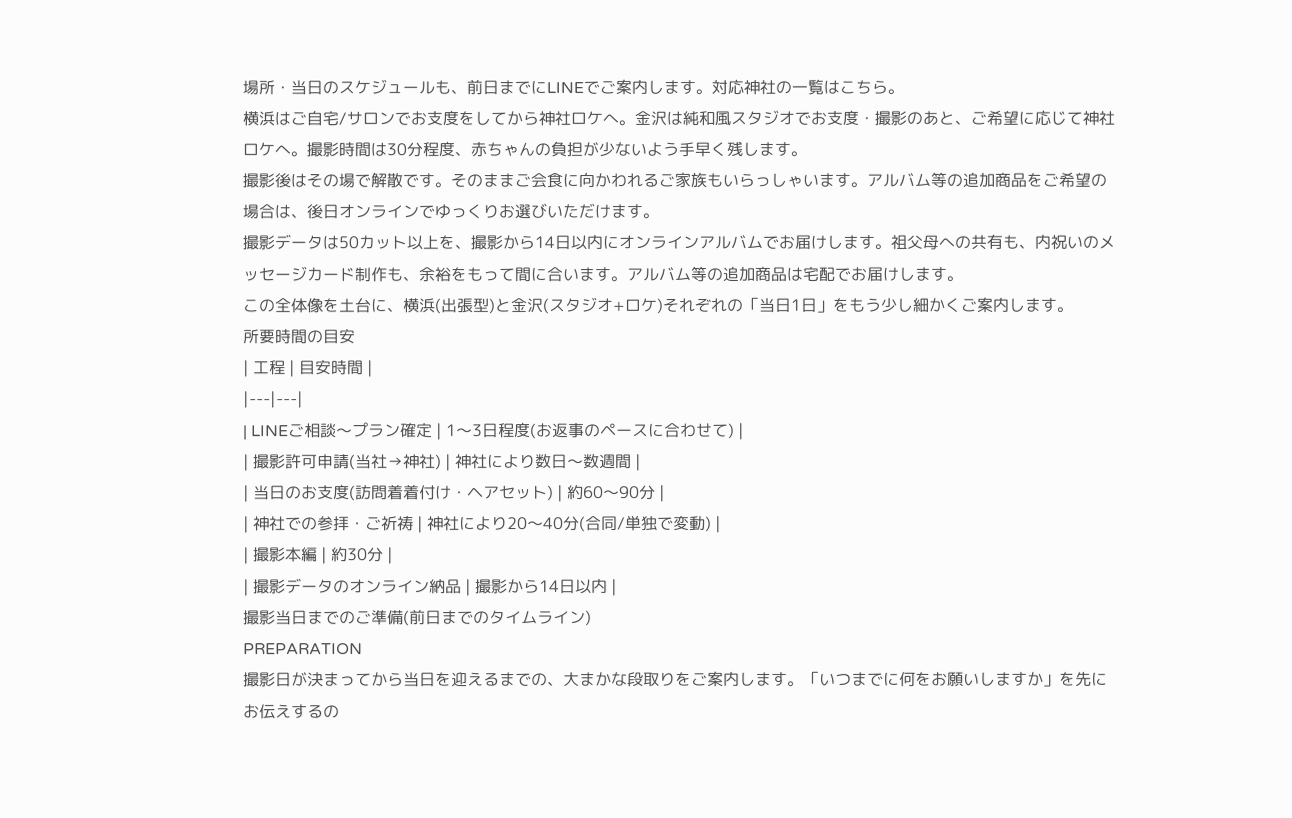場所・当日のスケジュールも、前日までにLINEでご案内します。対応神社の一覧はこちら。
横浜はご自宅/サロンでお支度をしてから神社ロケへ。金沢は純和風スタジオでお支度・撮影のあと、ご希望に応じて神社ロケへ。撮影時間は30分程度、赤ちゃんの負担が少ないよう手早く残します。
撮影後はその場で解散です。そのままご会食に向かわれるご家族もいらっしゃいます。アルバム等の追加商品をご希望の場合は、後日オンラインでゆっくりお選びいただけます。
撮影データは50カット以上を、撮影から14日以内にオンラインアルバムでお届けします。祖父母への共有も、内祝いのメッセージカード制作も、余裕をもって間に合います。アルバム等の追加商品は宅配でお届けします。
この全体像を土台に、横浜(出張型)と金沢(スタジオ+ロケ)それぞれの「当日1日」をもう少し細かくご案内します。
所要時間の目安
| 工程 | 目安時間 |
|---|---|
| LINEご相談〜プラン確定 | 1〜3日程度(お返事のペースに合わせて) |
| 撮影許可申請(当社→神社) | 神社により数日〜数週間 |
| 当日のお支度(訪問着着付け・ヘアセット) | 約60〜90分 |
| 神社での参拝・ご祈祷 | 神社により20〜40分(合同/単独で変動) |
| 撮影本編 | 約30分 |
| 撮影データのオンライン納品 | 撮影から14日以内 |
撮影当日までのご準備(前日までのタイムライン)
PREPARATION
撮影日が決まってから当日を迎えるまでの、大まかな段取りをご案内します。「いつまでに何をお願いしますか」を先にお伝えするの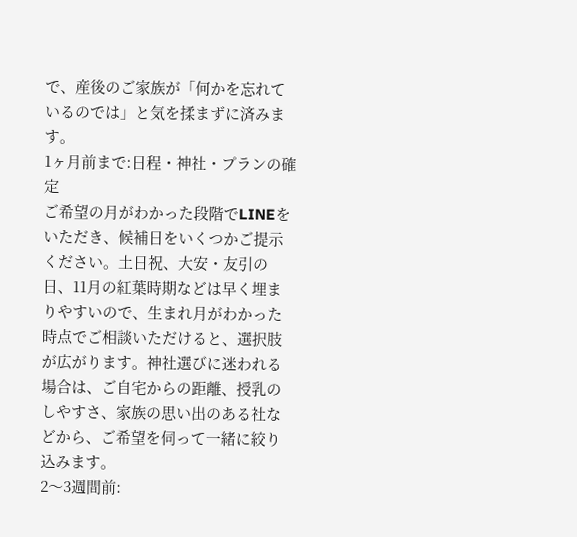で、産後のご家族が「何かを忘れているのでは」と気を揉まずに済みます。
1ヶ月前まで:日程・神社・プランの確定
ご希望の月がわかった段階でLINEをいただき、候補日をいくつかご提示ください。土日祝、大安・友引の日、11月の紅葉時期などは早く埋まりやすいので、生まれ月がわかった時点でご相談いただけると、選択肢が広がります。神社選びに迷われる場合は、ご自宅からの距離、授乳のしやすさ、家族の思い出のある社などから、ご希望を伺って一緒に絞り込みます。
2〜3週間前: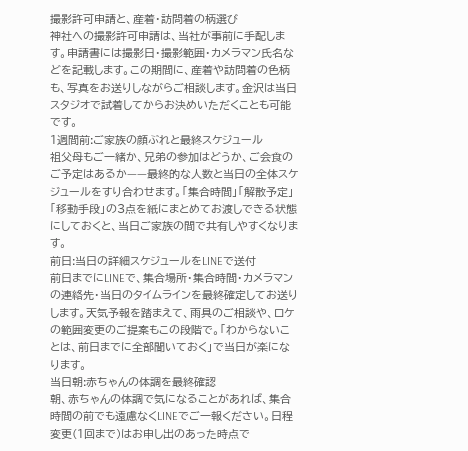撮影許可申請と、産着・訪問着の柄選び
神社への撮影許可申請は、当社が事前に手配します。申請書には撮影日・撮影範囲・カメラマン氏名などを記載します。この期間に、産着や訪問着の色柄も、写真をお送りしながらご相談します。金沢は当日スタジオで試着してからお決めいただくことも可能です。
1週間前:ご家族の顔ぶれと最終スケジュール
祖父母もご一緒か、兄弟の参加はどうか、ご会食のご予定はあるか——最終的な人数と当日の全体スケジュールをすり合わせます。「集合時間」「解散予定」「移動手段」の3点を紙にまとめてお渡しできる状態にしておくと、当日ご家族の間で共有しやすくなります。
前日:当日の詳細スケジュールをLINEで送付
前日までにLINEで、集合場所・集合時間・カメラマンの連絡先・当日のタイムラインを最終確定してお送りします。天気予報を踏まえて、雨具のご相談や、ロケの範囲変更のご提案もこの段階で。「わからないことは、前日までに全部聞いておく」で当日が楽になります。
当日朝:赤ちゃんの体調を最終確認
朝、赤ちゃんの体調で気になることがあれば、集合時間の前でも遠慮なくLINEでご一報ください。日程変更(1回まで)はお申し出のあった時点で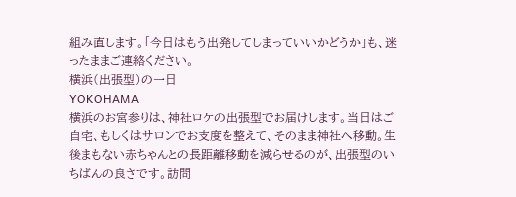組み直します。「今日はもう出発してしまっていいかどうか」も、迷ったままご連絡ください。
横浜(出張型)の一日
YOKOHAMA
横浜のお宮参りは、神社ロケの出張型でお届けします。当日はご自宅、もしくはサロンでお支度を整えて、そのまま神社へ移動。生後まもない赤ちゃんとの長距離移動を減らせるのが、出張型のいちばんの良さです。訪問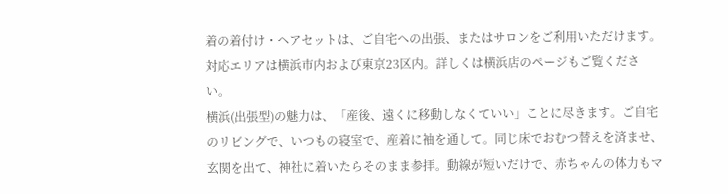着の着付け・ヘアセットは、ご自宅への出張、またはサロンをご利用いただけます。対応エリアは横浜市内および東京23区内。詳しくは横浜店のページもご覧ください。
横浜(出張型)の魅力は、「産後、遠くに移動しなくていい」ことに尽きます。ご自宅のリビングで、いつもの寝室で、産着に袖を通して。同じ床でおむつ替えを済ませ、玄関を出て、神社に着いたらそのまま参拝。動線が短いだけで、赤ちゃんの体力もマ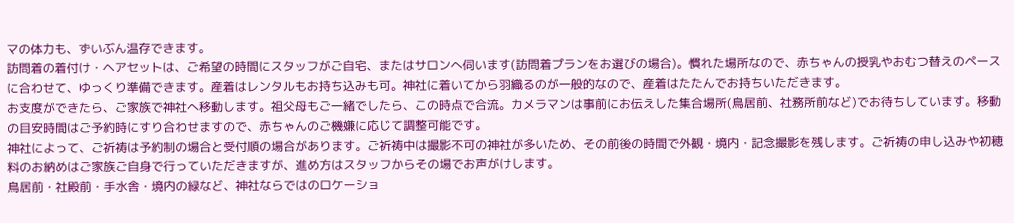マの体力も、ずいぶん温存できます。
訪問着の着付け・ヘアセットは、ご希望の時間にスタッフがご自宅、またはサロンへ伺います(訪問着プランをお選びの場合)。慣れた場所なので、赤ちゃんの授乳やおむつ替えのペースに合わせて、ゆっくり準備できます。産着はレンタルもお持ち込みも可。神社に着いてから羽織るのが一般的なので、産着はたたんでお持ちいただきます。
お支度ができたら、ご家族で神社へ移動します。祖父母もご一緒でしたら、この時点で合流。カメラマンは事前にお伝えした集合場所(鳥居前、社務所前など)でお待ちしています。移動の目安時間はご予約時にすり合わせますので、赤ちゃんのご機嫌に応じて調整可能です。
神社によって、ご祈祷は予約制の場合と受付順の場合があります。ご祈祷中は撮影不可の神社が多いため、その前後の時間で外観・境内・記念撮影を残します。ご祈祷の申し込みや初穂料のお納めはご家族ご自身で行っていただきますが、進め方はスタッフからその場でお声がけします。
鳥居前・社殿前・手水舎・境内の緑など、神社ならではのロケーショ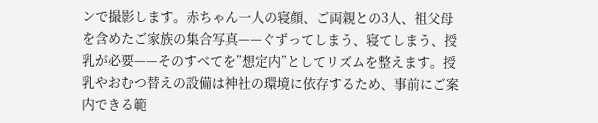ンで撮影します。赤ちゃん一人の寝顔、ご両親との3人、祖父母を含めたご家族の集合写真——ぐずってしまう、寝てしまう、授乳が必要——そのすべてを”想定内”としてリズムを整えます。授乳やおむつ替えの設備は神社の環境に依存するため、事前にご案内できる範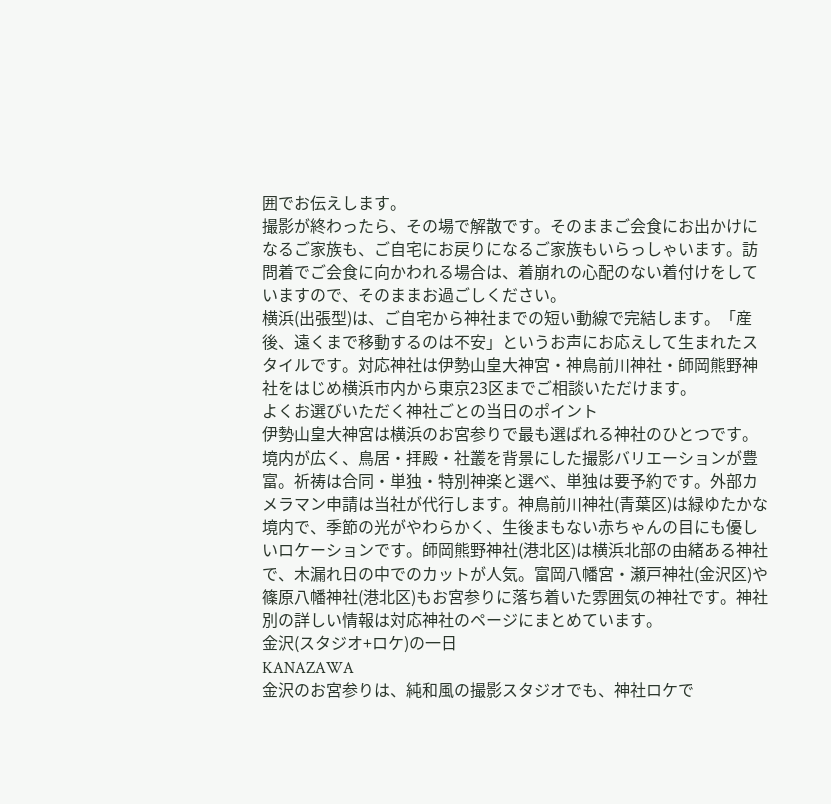囲でお伝えします。
撮影が終わったら、その場で解散です。そのままご会食にお出かけになるご家族も、ご自宅にお戻りになるご家族もいらっしゃいます。訪問着でご会食に向かわれる場合は、着崩れの心配のない着付けをしていますので、そのままお過ごしください。
横浜(出張型)は、ご自宅から神社までの短い動線で完結します。「産後、遠くまで移動するのは不安」というお声にお応えして生まれたスタイルです。対応神社は伊勢山皇大神宮・神鳥前川神社・師岡熊野神社をはじめ横浜市内から東京23区までご相談いただけます。
よくお選びいただく神社ごとの当日のポイント
伊勢山皇大神宮は横浜のお宮参りで最も選ばれる神社のひとつです。境内が広く、鳥居・拝殿・社叢を背景にした撮影バリエーションが豊富。祈祷は合同・単独・特別神楽と選べ、単独は要予約です。外部カメラマン申請は当社が代行します。神鳥前川神社(青葉区)は緑ゆたかな境内で、季節の光がやわらかく、生後まもない赤ちゃんの目にも優しいロケーションです。師岡熊野神社(港北区)は横浜北部の由緒ある神社で、木漏れ日の中でのカットが人気。富岡八幡宮・瀬戸神社(金沢区)や篠原八幡神社(港北区)もお宮参りに落ち着いた雰囲気の神社です。神社別の詳しい情報は対応神社のページにまとめています。
金沢(スタジオ+ロケ)の一日
KANAZAWA
金沢のお宮参りは、純和風の撮影スタジオでも、神社ロケで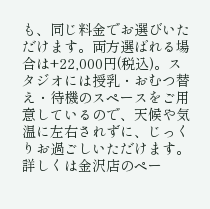も、同じ料金でお選びいただけます。両方選ばれる場合は+22,000円(税込)。スタジオには授乳・おむつ替え・待機のスペースをご用意しているので、天候や気温に左右されずに、じっくりお過ごしいただけます。詳しくは金沢店のペー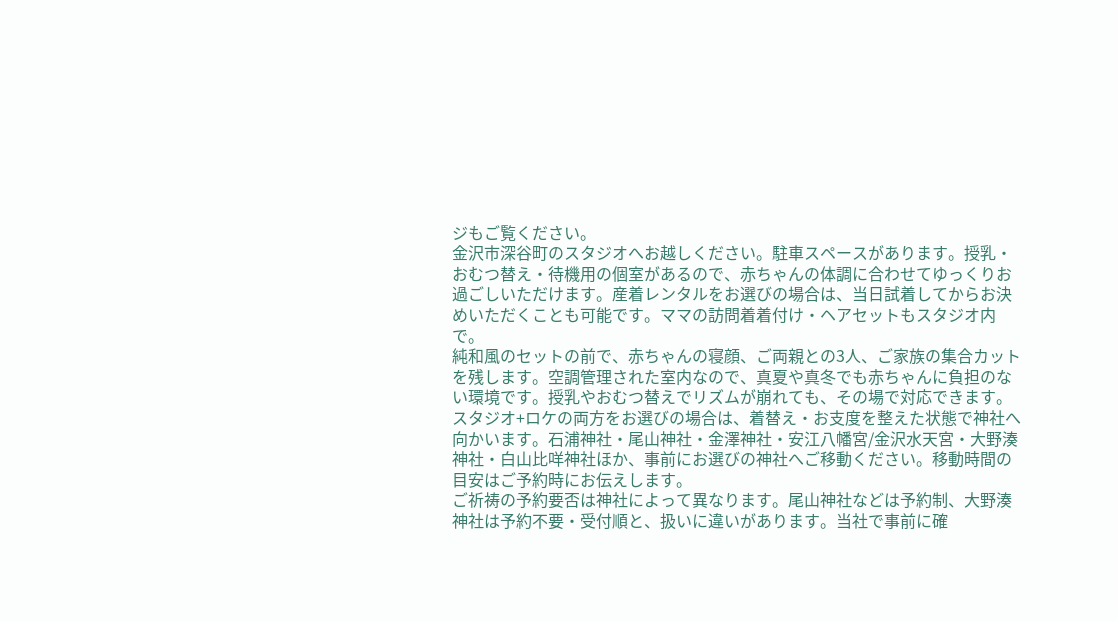ジもご覧ください。
金沢市深谷町のスタジオへお越しください。駐車スペースがあります。授乳・おむつ替え・待機用の個室があるので、赤ちゃんの体調に合わせてゆっくりお過ごしいただけます。産着レンタルをお選びの場合は、当日試着してからお決めいただくことも可能です。ママの訪問着着付け・ヘアセットもスタジオ内で。
純和風のセットの前で、赤ちゃんの寝顔、ご両親との3人、ご家族の集合カットを残します。空調管理された室内なので、真夏や真冬でも赤ちゃんに負担のない環境です。授乳やおむつ替えでリズムが崩れても、その場で対応できます。
スタジオ+ロケの両方をお選びの場合は、着替え・お支度を整えた状態で神社へ向かいます。石浦神社・尾山神社・金澤神社・安江八幡宮/金沢水天宮・大野湊神社・白山比咩神社ほか、事前にお選びの神社へご移動ください。移動時間の目安はご予約時にお伝えします。
ご祈祷の予約要否は神社によって異なります。尾山神社などは予約制、大野湊神社は予約不要・受付順と、扱いに違いがあります。当社で事前に確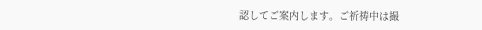認してご案内します。ご祈祷中は撮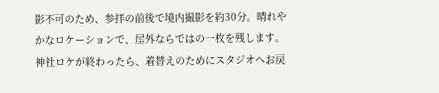影不可のため、参拝の前後で境内撮影を約30分。晴れやかなロケーションで、屋外ならではの一枚を残します。
神社ロケが終わったら、着替えのためにスタジオへお戻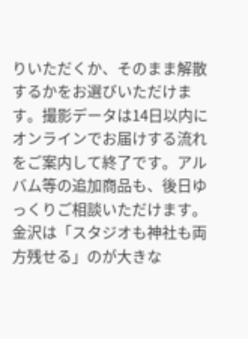りいただくか、そのまま解散するかをお選びいただけます。撮影データは14日以内にオンラインでお届けする流れをご案内して終了です。アルバム等の追加商品も、後日ゆっくりご相談いただけます。
金沢は「スタジオも神社も両方残せる」のが大きな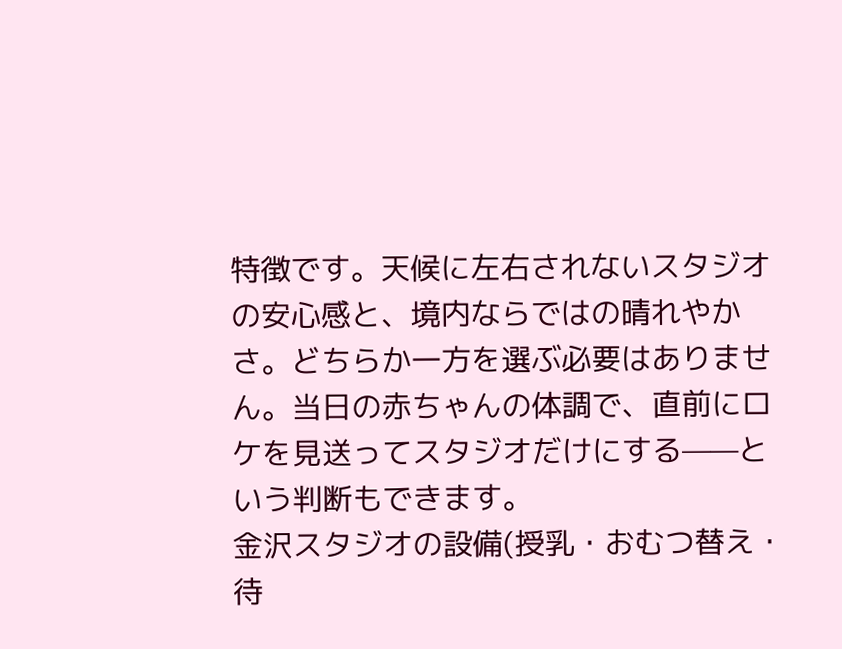特徴です。天候に左右されないスタジオの安心感と、境内ならではの晴れやかさ。どちらか一方を選ぶ必要はありません。当日の赤ちゃんの体調で、直前にロケを見送ってスタジオだけにする——という判断もできます。
金沢スタジオの設備(授乳・おむつ替え・待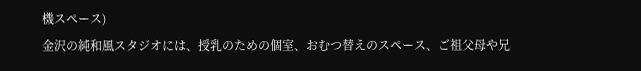機スペース)
金沢の純和風スタジオには、授乳のための個室、おむつ替えのスペース、ご祖父母や兄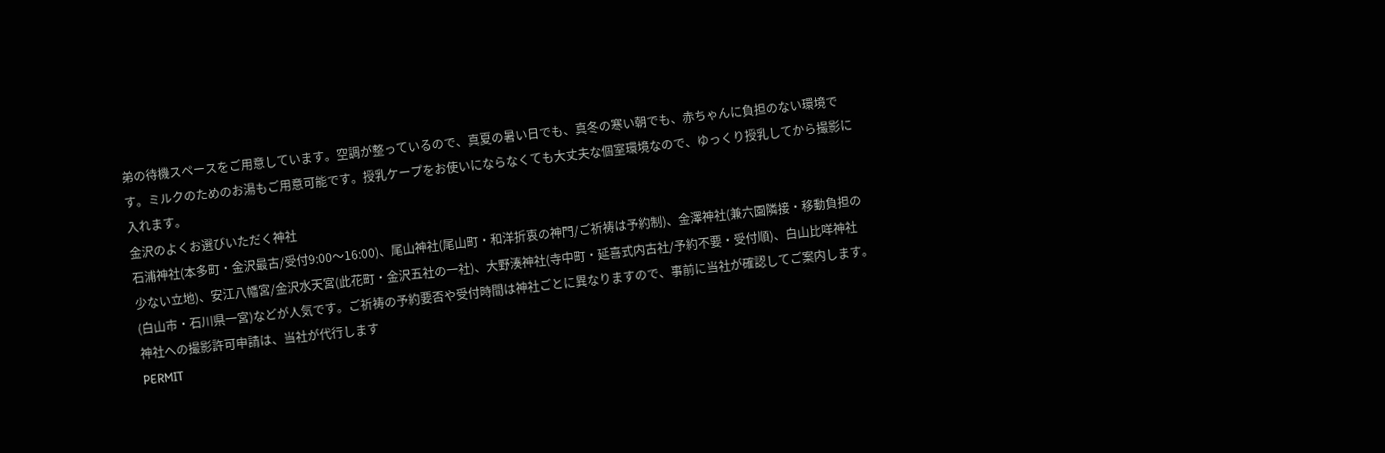弟の待機スペースをご用意しています。空調が整っているので、真夏の暑い日でも、真冬の寒い朝でも、赤ちゃんに負担のない環境です。ミルクのためのお湯もご用意可能です。授乳ケープをお使いにならなくても大丈夫な個室環境なので、ゆっくり授乳してから撮影に入れます。
金沢のよくお選びいただく神社
石浦神社(本多町・金沢最古/受付9:00〜16:00)、尾山神社(尾山町・和洋折衷の神門/ご祈祷は予約制)、金澤神社(兼六園隣接・移動負担の少ない立地)、安江八幡宮/金沢水天宮(此花町・金沢五社の一社)、大野湊神社(寺中町・延喜式内古社/予約不要・受付順)、白山比咩神社(白山市・石川県一宮)などが人気です。ご祈祷の予約要否や受付時間は神社ごとに異なりますので、事前に当社が確認してご案内します。
神社への撮影許可申請は、当社が代行します
PERMIT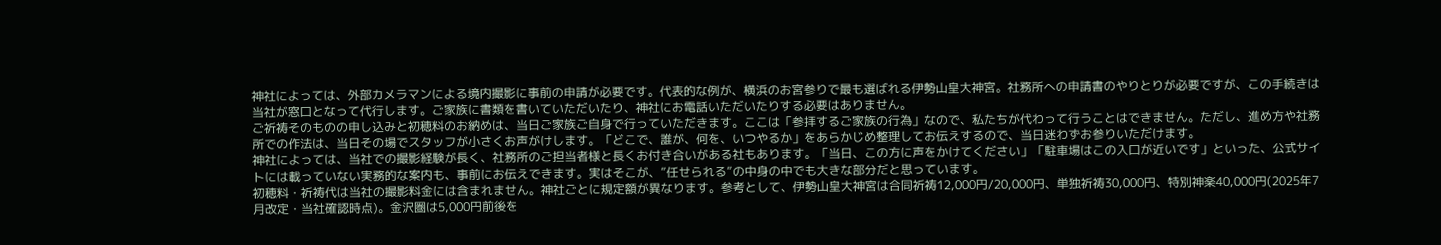神社によっては、外部カメラマンによる境内撮影に事前の申請が必要です。代表的な例が、横浜のお宮参りで最も選ばれる伊勢山皇大神宮。社務所への申請書のやりとりが必要ですが、この手続きは当社が窓口となって代行します。ご家族に書類を書いていただいたり、神社にお電話いただいたりする必要はありません。
ご祈祷そのものの申し込みと初穂料のお納めは、当日ご家族ご自身で行っていただきます。ここは「参拝するご家族の行為」なので、私たちが代わって行うことはできません。ただし、進め方や社務所での作法は、当日その場でスタッフが小さくお声がけします。「どこで、誰が、何を、いつやるか」をあらかじめ整理してお伝えするので、当日迷わずお参りいただけます。
神社によっては、当社での撮影経験が長く、社務所のご担当者様と長くお付き合いがある社もあります。「当日、この方に声をかけてください」「駐車場はこの入口が近いです」といった、公式サイトには載っていない実務的な案内も、事前にお伝えできます。実はそこが、”任せられる”の中身の中でも大きな部分だと思っています。
初穂料・祈祷代は当社の撮影料金には含まれません。神社ごとに規定額が異なります。参考として、伊勢山皇大神宮は合同祈祷12,000円/20,000円、単独祈祷30,000円、特別神楽40,000円(2025年7月改定・当社確認時点)。金沢圏は5,000円前後を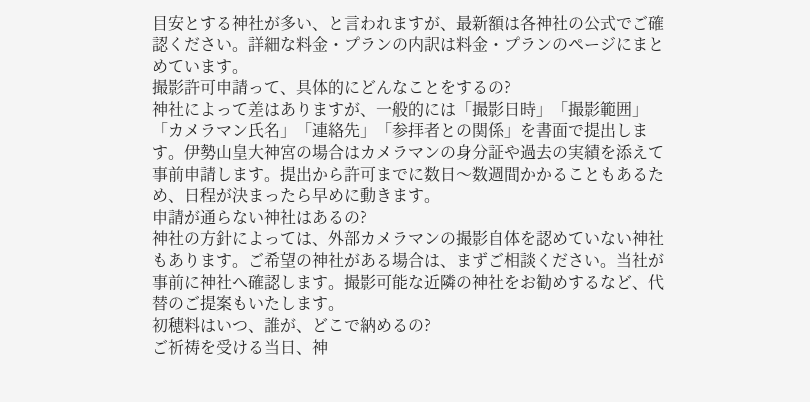目安とする神社が多い、と言われますが、最新額は各神社の公式でご確認ください。詳細な料金・プランの内訳は料金・プランのページにまとめています。
撮影許可申請って、具体的にどんなことをするの?
神社によって差はありますが、一般的には「撮影日時」「撮影範囲」「カメラマン氏名」「連絡先」「参拝者との関係」を書面で提出します。伊勢山皇大神宮の場合はカメラマンの身分証や過去の実績を添えて事前申請します。提出から許可までに数日〜数週間かかることもあるため、日程が決まったら早めに動きます。
申請が通らない神社はあるの?
神社の方針によっては、外部カメラマンの撮影自体を認めていない神社もあります。ご希望の神社がある場合は、まずご相談ください。当社が事前に神社へ確認します。撮影可能な近隣の神社をお勧めするなど、代替のご提案もいたします。
初穂料はいつ、誰が、どこで納めるの?
ご祈祷を受ける当日、神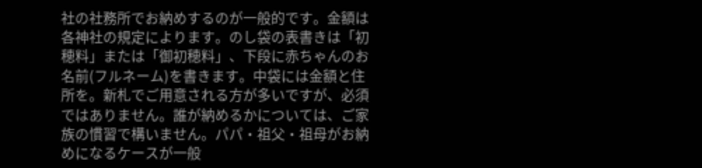社の社務所でお納めするのが一般的です。金額は各神社の規定によります。のし袋の表書きは「初穂料」または「御初穂料」、下段に赤ちゃんのお名前(フルネーム)を書きます。中袋には金額と住所を。新札でご用意される方が多いですが、必須ではありません。誰が納めるかについては、ご家族の慣習で構いません。パパ・祖父・祖母がお納めになるケースが一般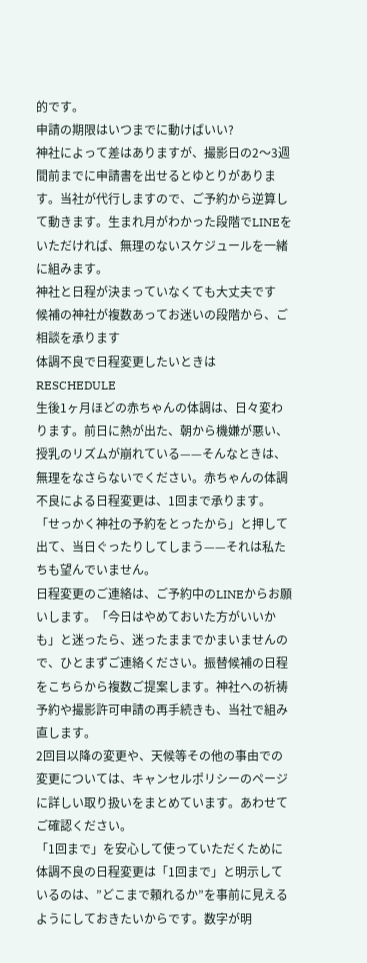的です。
申請の期限はいつまでに動けばいい?
神社によって差はありますが、撮影日の2〜3週間前までに申請書を出せるとゆとりがあります。当社が代行しますので、ご予約から逆算して動きます。生まれ月がわかった段階でLINEをいただければ、無理のないスケジュールを一緒に組みます。
神社と日程が決まっていなくても大丈夫です
候補の神社が複数あってお迷いの段階から、ご相談を承ります
体調不良で日程変更したいときは
RESCHEDULE
生後1ヶ月ほどの赤ちゃんの体調は、日々変わります。前日に熱が出た、朝から機嫌が悪い、授乳のリズムが崩れている——そんなときは、無理をなさらないでください。赤ちゃんの体調不良による日程変更は、1回まで承ります。「せっかく神社の予約をとったから」と押して出て、当日ぐったりしてしまう——それは私たちも望んでいません。
日程変更のご連絡は、ご予約中のLINEからお願いします。「今日はやめておいた方がいいかも」と迷ったら、迷ったままでかまいませんので、ひとまずご連絡ください。振替候補の日程をこちらから複数ご提案します。神社への祈祷予約や撮影許可申請の再手続きも、当社で組み直します。
2回目以降の変更や、天候等その他の事由での変更については、キャンセルポリシーのページに詳しい取り扱いをまとめています。あわせてご確認ください。
「1回まで」を安心して使っていただくために
体調不良の日程変更は「1回まで」と明示しているのは、”どこまで頼れるか”を事前に見えるようにしておきたいからです。数字が明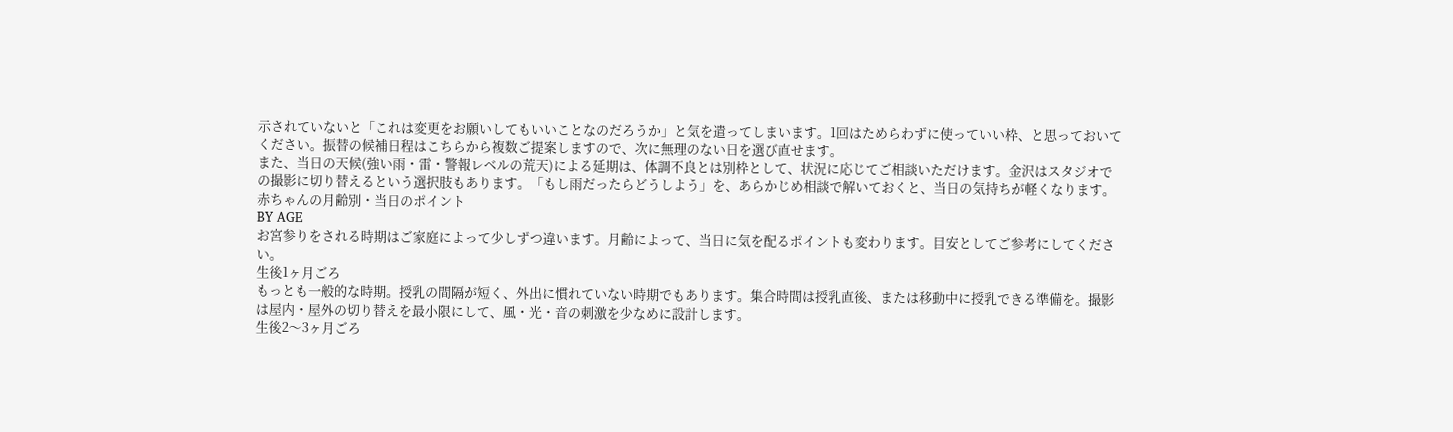示されていないと「これは変更をお願いしてもいいことなのだろうか」と気を遣ってしまいます。1回はためらわずに使っていい枠、と思っておいてください。振替の候補日程はこちらから複数ご提案しますので、次に無理のない日を選び直せます。
また、当日の天候(強い雨・雷・警報レベルの荒天)による延期は、体調不良とは別枠として、状況に応じてご相談いただけます。金沢はスタジオでの撮影に切り替えるという選択肢もあります。「もし雨だったらどうしよう」を、あらかじめ相談で解いておくと、当日の気持ちが軽くなります。
赤ちゃんの月齢別・当日のポイント
BY AGE
お宮参りをされる時期はご家庭によって少しずつ違います。月齢によって、当日に気を配るポイントも変わります。目安としてご参考にしてください。
生後1ヶ月ごろ
もっとも一般的な時期。授乳の間隔が短く、外出に慣れていない時期でもあります。集合時間は授乳直後、または移動中に授乳できる準備を。撮影は屋内・屋外の切り替えを最小限にして、風・光・音の刺激を少なめに設計します。
生後2〜3ヶ月ごろ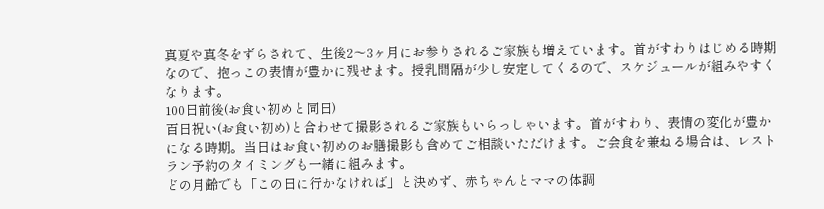真夏や真冬をずらされて、生後2〜3ヶ月にお参りされるご家族も増えています。首がすわりはじめる時期なので、抱っこの表情が豊かに残せます。授乳間隔が少し安定してくるので、スケジュールが組みやすくなります。
100日前後(お食い初めと同日)
百日祝い(お食い初め)と合わせて撮影されるご家族もいらっしゃいます。首がすわり、表情の変化が豊かになる時期。当日はお食い初めのお膳撮影も含めてご相談いただけます。ご会食を兼ねる場合は、レストラン予約のタイミングも一緒に組みます。
どの月齢でも「この日に行かなければ」と決めず、赤ちゃんとママの体調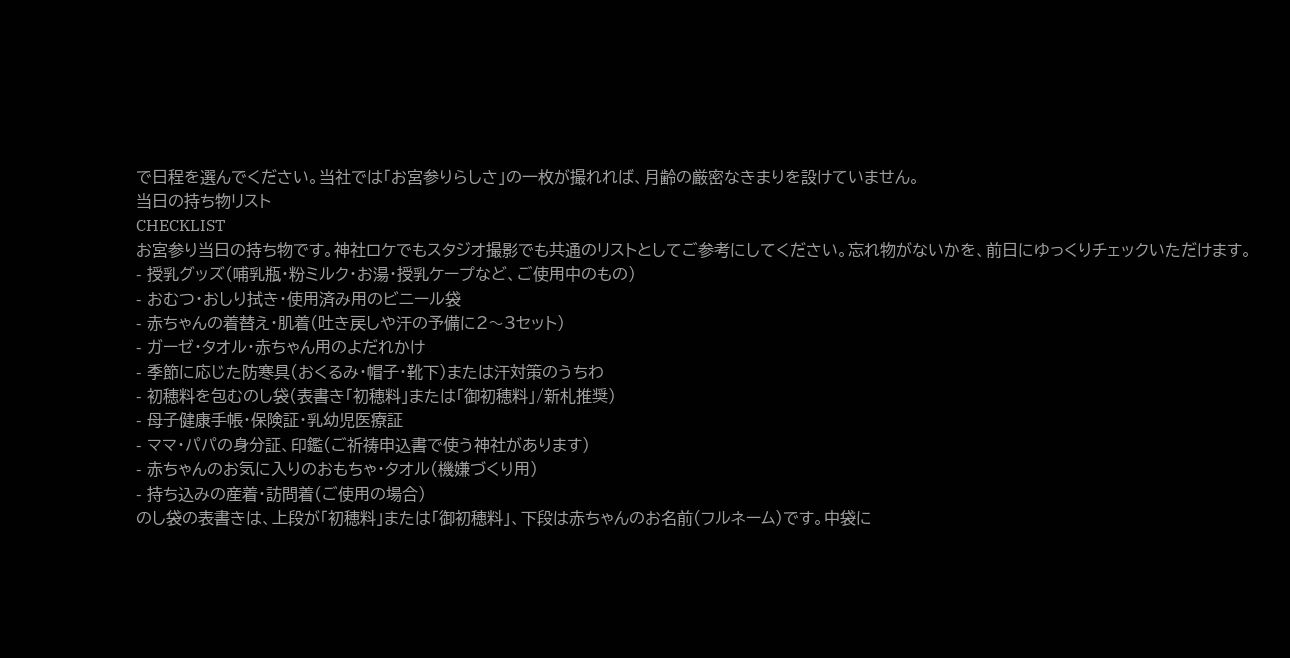で日程を選んでください。当社では「お宮参りらしさ」の一枚が撮れれば、月齢の厳密なきまりを設けていません。
当日の持ち物リスト
CHECKLIST
お宮参り当日の持ち物です。神社ロケでもスタジオ撮影でも共通のリストとしてご参考にしてください。忘れ物がないかを、前日にゆっくりチェックいただけます。
- 授乳グッズ(哺乳瓶・粉ミルク・お湯・授乳ケープなど、ご使用中のもの)
- おむつ・おしり拭き・使用済み用のビニール袋
- 赤ちゃんの着替え・肌着(吐き戻しや汗の予備に2〜3セット)
- ガーゼ・タオル・赤ちゃん用のよだれかけ
- 季節に応じた防寒具(おくるみ・帽子・靴下)または汗対策のうちわ
- 初穂料を包むのし袋(表書き「初穂料」または「御初穂料」/新札推奨)
- 母子健康手帳・保険証・乳幼児医療証
- ママ・パパの身分証、印鑑(ご祈祷申込書で使う神社があります)
- 赤ちゃんのお気に入りのおもちゃ・タオル(機嫌づくり用)
- 持ち込みの産着・訪問着(ご使用の場合)
のし袋の表書きは、上段が「初穂料」または「御初穂料」、下段は赤ちゃんのお名前(フルネーム)です。中袋に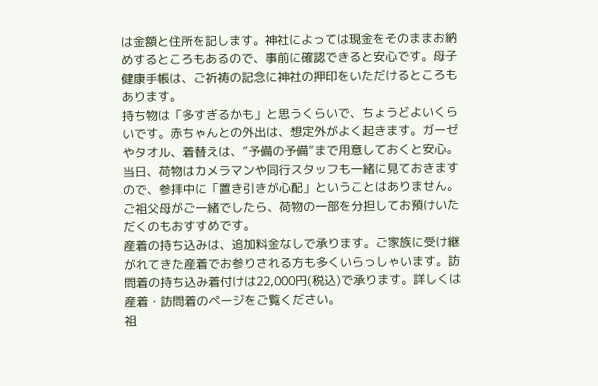は金額と住所を記します。神社によっては現金をそのままお納めするところもあるので、事前に確認できると安心です。母子健康手帳は、ご祈祷の記念に神社の押印をいただけるところもあります。
持ち物は「多すぎるかも」と思うくらいで、ちょうどよいくらいです。赤ちゃんとの外出は、想定外がよく起きます。ガーゼやタオル、着替えは、”予備の予備”まで用意しておくと安心。当日、荷物はカメラマンや同行スタッフも一緒に見ておきますので、参拝中に「置き引きが心配」ということはありません。ご祖父母がご一緒でしたら、荷物の一部を分担してお預けいただくのもおすすめです。
産着の持ち込みは、追加料金なしで承ります。ご家族に受け継がれてきた産着でお参りされる方も多くいらっしゃいます。訪問着の持ち込み着付けは22,000円(税込)で承ります。詳しくは産着・訪問着のページをご覧ください。
祖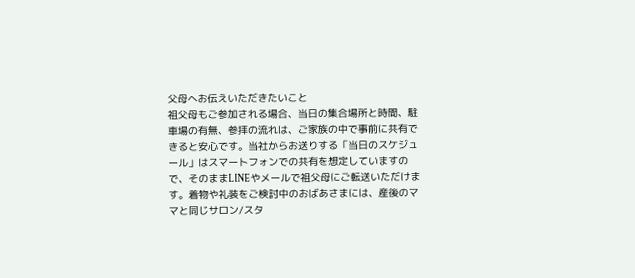父母へお伝えいただきたいこと
祖父母もご参加される場合、当日の集合場所と時間、駐車場の有無、参拝の流れは、ご家族の中で事前に共有できると安心です。当社からお送りする「当日のスケジュール」はスマートフォンでの共有を想定していますので、そのままLINEやメールで祖父母にご転送いただけます。着物や礼装をご検討中のおばあさまには、産後のママと同じサロン/スタ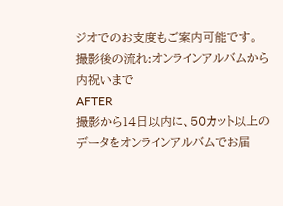ジオでのお支度もご案内可能です。
撮影後の流れ:オンラインアルバムから内祝いまで
AFTER
撮影から14日以内に、50カット以上のデータをオンラインアルバムでお届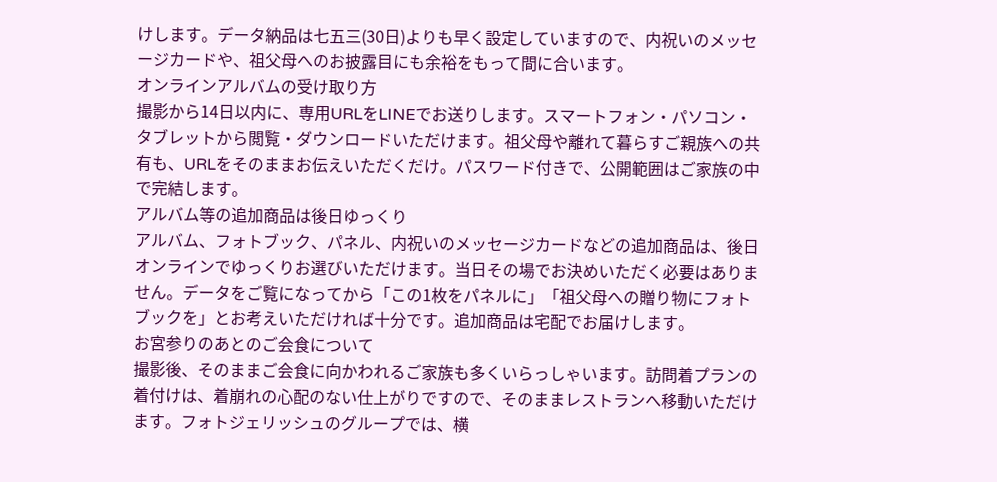けします。データ納品は七五三(30日)よりも早く設定していますので、内祝いのメッセージカードや、祖父母へのお披露目にも余裕をもって間に合います。
オンラインアルバムの受け取り方
撮影から14日以内に、専用URLをLINEでお送りします。スマートフォン・パソコン・タブレットから閲覧・ダウンロードいただけます。祖父母や離れて暮らすご親族への共有も、URLをそのままお伝えいただくだけ。パスワード付きで、公開範囲はご家族の中で完結します。
アルバム等の追加商品は後日ゆっくり
アルバム、フォトブック、パネル、内祝いのメッセージカードなどの追加商品は、後日オンラインでゆっくりお選びいただけます。当日その場でお決めいただく必要はありません。データをご覧になってから「この1枚をパネルに」「祖父母への贈り物にフォトブックを」とお考えいただければ十分です。追加商品は宅配でお届けします。
お宮参りのあとのご会食について
撮影後、そのままご会食に向かわれるご家族も多くいらっしゃいます。訪問着プランの着付けは、着崩れの心配のない仕上がりですので、そのままレストランへ移動いただけます。フォトジェリッシュのグループでは、横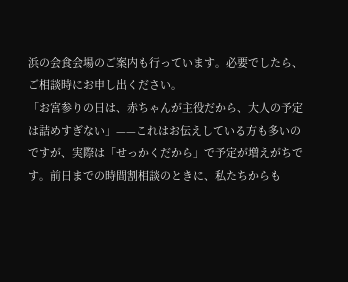浜の会食会場のご案内も行っています。必要でしたら、ご相談時にお申し出ください。
「お宮参りの日は、赤ちゃんが主役だから、大人の予定は詰めすぎない」——これはお伝えしている方も多いのですが、実際は「せっかくだから」で予定が増えがちです。前日までの時間割相談のときに、私たちからも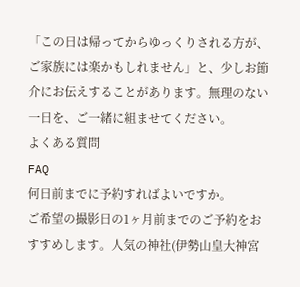「この日は帰ってからゆっくりされる方が、ご家族には楽かもしれません」と、少しお節介にお伝えすることがあります。無理のない一日を、ご一緒に組ませてください。
よくある質問
FAQ
何日前までに予約すればよいですか。
ご希望の撮影日の1ヶ月前までのご予約をおすすめします。人気の神社(伊勢山皇大神宮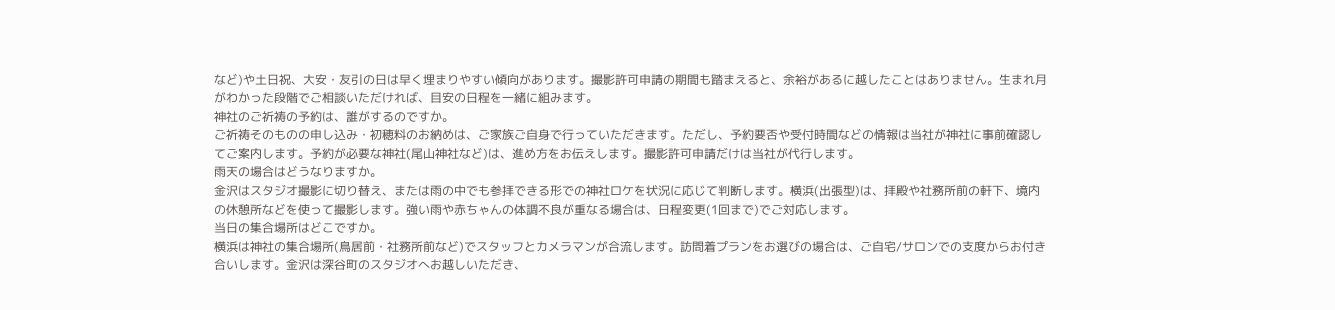など)や土日祝、大安・友引の日は早く埋まりやすい傾向があります。撮影許可申請の期間も踏まえると、余裕があるに越したことはありません。生まれ月がわかった段階でご相談いただければ、目安の日程を一緒に組みます。
神社のご祈祷の予約は、誰がするのですか。
ご祈祷そのものの申し込み・初穂料のお納めは、ご家族ご自身で行っていただきます。ただし、予約要否や受付時間などの情報は当社が神社に事前確認してご案内します。予約が必要な神社(尾山神社など)は、進め方をお伝えします。撮影許可申請だけは当社が代行します。
雨天の場合はどうなりますか。
金沢はスタジオ撮影に切り替え、または雨の中でも参拝できる形での神社ロケを状況に応じて判断します。横浜(出張型)は、拝殿や社務所前の軒下、境内の休憩所などを使って撮影します。強い雨や赤ちゃんの体調不良が重なる場合は、日程変更(1回まで)でご対応します。
当日の集合場所はどこですか。
横浜は神社の集合場所(鳥居前・社務所前など)でスタッフとカメラマンが合流します。訪問着プランをお選びの場合は、ご自宅/サロンでの支度からお付き合いします。金沢は深谷町のスタジオへお越しいただき、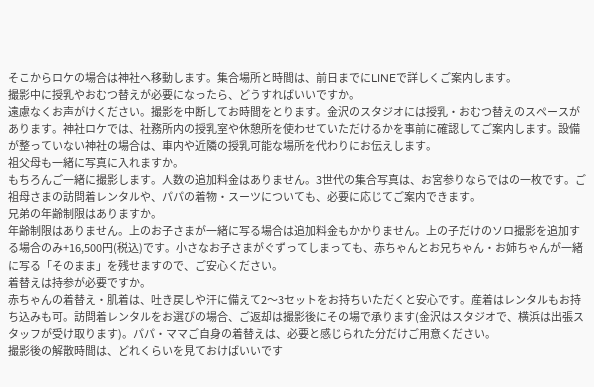そこからロケの場合は神社へ移動します。集合場所と時間は、前日までにLINEで詳しくご案内します。
撮影中に授乳やおむつ替えが必要になったら、どうすればいいですか。
遠慮なくお声がけください。撮影を中断してお時間をとります。金沢のスタジオには授乳・おむつ替えのスペースがあります。神社ロケでは、社務所内の授乳室や休憩所を使わせていただけるかを事前に確認してご案内します。設備が整っていない神社の場合は、車内や近隣の授乳可能な場所を代わりにお伝えします。
祖父母も一緒に写真に入れますか。
もちろんご一緒に撮影します。人数の追加料金はありません。3世代の集合写真は、お宮参りならではの一枚です。ご祖母さまの訪問着レンタルや、パパの着物・スーツについても、必要に応じてご案内できます。
兄弟の年齢制限はありますか。
年齢制限はありません。上のお子さまが一緒に写る場合は追加料金もかかりません。上の子だけのソロ撮影を追加する場合のみ+16,500円(税込)です。小さなお子さまがぐずってしまっても、赤ちゃんとお兄ちゃん・お姉ちゃんが一緒に写る「そのまま」を残せますので、ご安心ください。
着替えは持参が必要ですか。
赤ちゃんの着替え・肌着は、吐き戻しや汗に備えて2〜3セットをお持ちいただくと安心です。産着はレンタルもお持ち込みも可。訪問着レンタルをお選びの場合、ご返却は撮影後にその場で承ります(金沢はスタジオで、横浜は出張スタッフが受け取ります)。パパ・ママご自身の着替えは、必要と感じられた分だけご用意ください。
撮影後の解散時間は、どれくらいを見ておけばいいです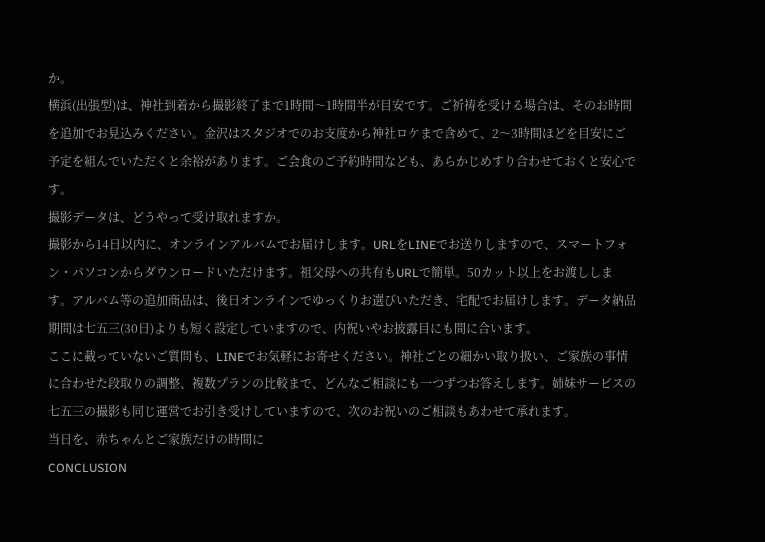か。
横浜(出張型)は、神社到着から撮影終了まで1時間〜1時間半が目安です。ご祈祷を受ける場合は、そのお時間を追加でお見込みください。金沢はスタジオでのお支度から神社ロケまで含めて、2〜3時間ほどを目安にご予定を組んでいただくと余裕があります。ご会食のご予約時間なども、あらかじめすり合わせておくと安心です。
撮影データは、どうやって受け取れますか。
撮影から14日以内に、オンラインアルバムでお届けします。URLをLINEでお送りしますので、スマートフォン・パソコンからダウンロードいただけます。祖父母への共有もURLで簡単。50カット以上をお渡しします。アルバム等の追加商品は、後日オンラインでゆっくりお選びいただき、宅配でお届けします。データ納品期間は七五三(30日)よりも短く設定していますので、内祝いやお披露目にも間に合います。
ここに載っていないご質問も、LINEでお気軽にお寄せください。神社ごとの細かい取り扱い、ご家族の事情に合わせた段取りの調整、複数プランの比較まで、どんなご相談にも一つずつお答えします。姉妹サービスの七五三の撮影も同じ運営でお引き受けしていますので、次のお祝いのご相談もあわせて承れます。
当日を、赤ちゃんとご家族だけの時間に
CONCLUSION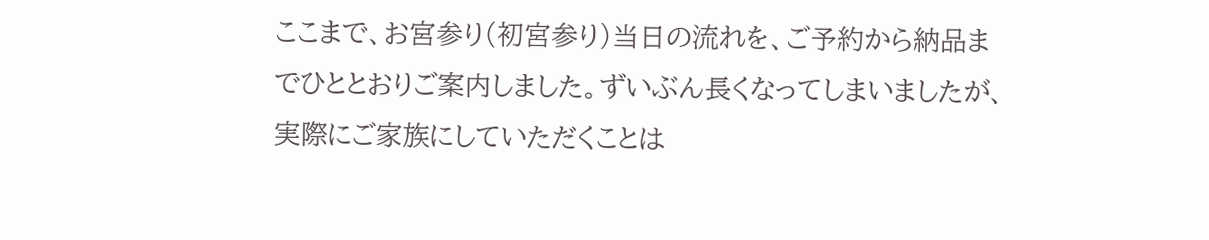ここまで、お宮参り(初宮参り)当日の流れを、ご予約から納品までひととおりご案内しました。ずいぶん長くなってしまいましたが、実際にご家族にしていただくことは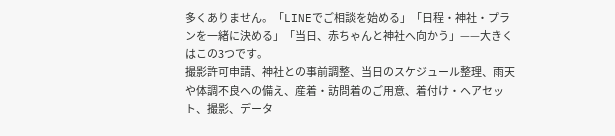多くありません。「LINEでご相談を始める」「日程・神社・プランを一緒に決める」「当日、赤ちゃんと神社へ向かう」——大きくはこの3つです。
撮影許可申請、神社との事前調整、当日のスケジュール整理、雨天や体調不良への備え、産着・訪問着のご用意、着付け・ヘアセット、撮影、データ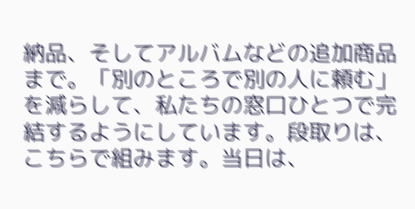納品、そしてアルバムなどの追加商品まで。「別のところで別の人に頼む」を減らして、私たちの窓口ひとつで完結するようにしています。段取りは、こちらで組みます。当日は、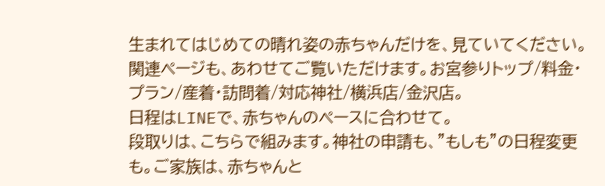生まれてはじめての晴れ姿の赤ちゃんだけを、見ていてください。
関連ページも、あわせてご覧いただけます。お宮参りトップ/料金・プラン/産着・訪問着/対応神社/横浜店/金沢店。
日程はLINEで、赤ちゃんのペースに合わせて。
段取りは、こちらで組みます。神社の申請も、”もしも”の日程変更も。ご家族は、赤ちゃんと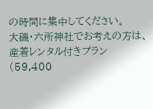の時間に集中してください。
大磯・六所神社でお考えの方は、産着レンタル付きプラン(59,400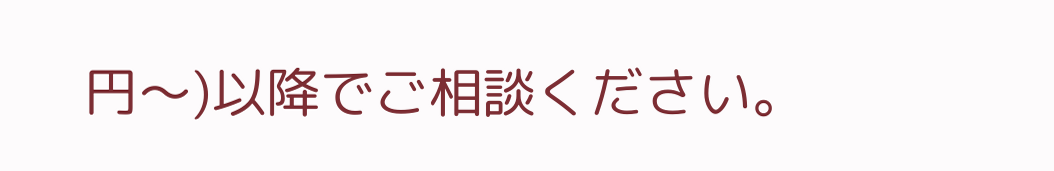円〜)以降でご相談ください。